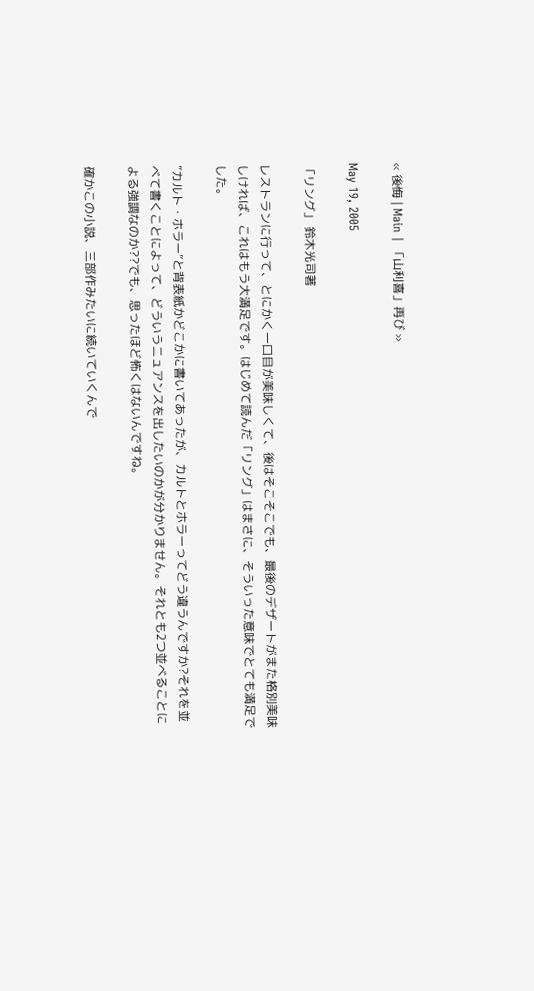« 後悔 | Main | 「山利喜」再び »

May 19, 2005

「リング」 鈴木光司著

レストランに行って、とにかく一口目が美味しくて、後はそこそこでも、最後のデザートがまた格別美味しければ、これはもう大満足です。はじめて読んだ「リング」はまさに、そういった意味でとても満足でした。

”カルト・ホラー”と背表紙かどこかに書いてあったが、カルトとホラーってどう違うんですか?それを並べて書くことによって、どういうニュアンスを出したいのかが分かりません。それとも2つ並べることによる強調なのか??でも、思ったほど怖くはないんですね。

確かこの小説、三部作みたいに続いていくんで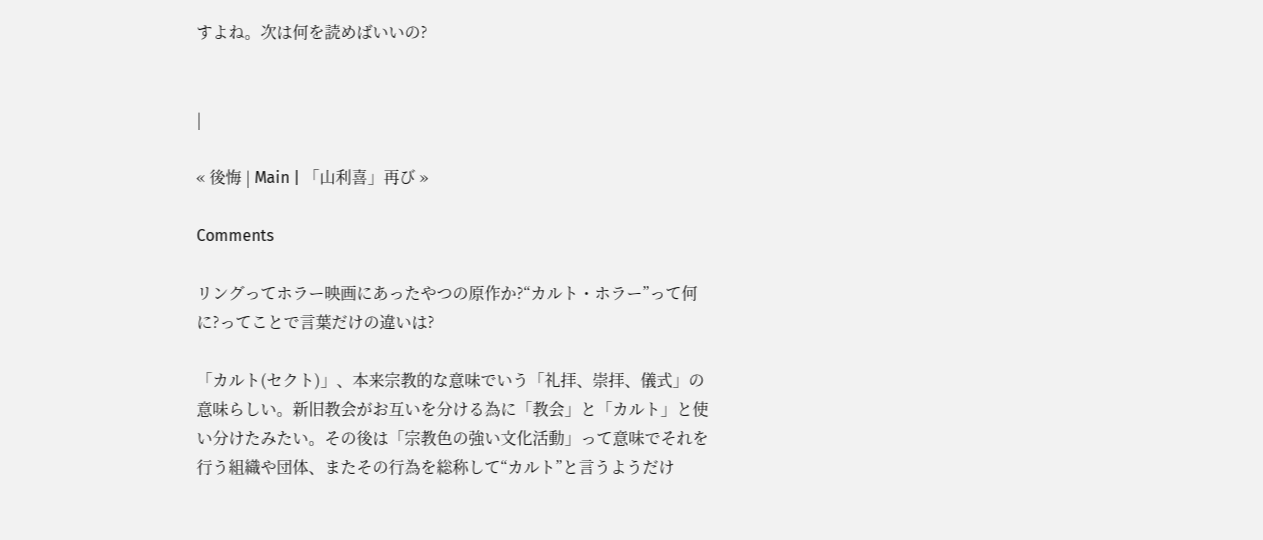すよね。次は何を読めばいいの?


|

« 後悔 | Main | 「山利喜」再び »

Comments

リングってホラー映画にあったやつの原作か?“カルト・ホラー”って何に?ってことで言葉だけの違いは?

「カルト(セクト)」、本来宗教的な意味でいう「礼拝、崇拝、儀式」の意味らしい。新旧教会がお互いを分ける為に「教会」と「カルト」と使い分けたみたい。その後は「宗教色の強い文化活動」って意味でそれを行う組織や団体、またその行為を総称して“カルト”と言うようだけ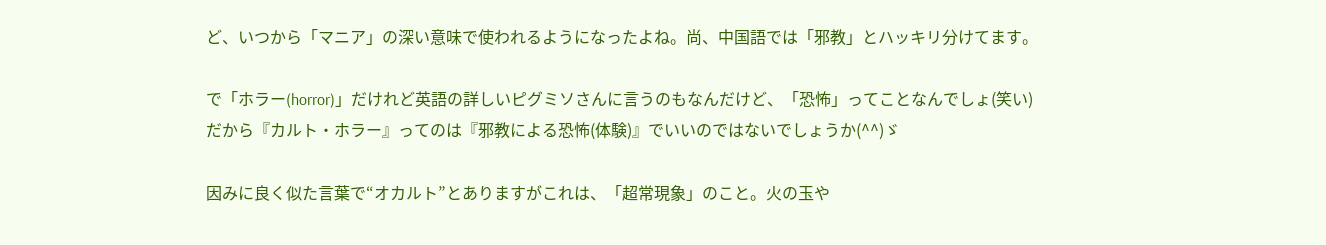ど、いつから「マニア」の深い意味で使われるようになったよね。尚、中国語では「邪教」とハッキリ分けてます。

で「ホラー(horror)」だけれど英語の詳しいピグミソさんに言うのもなんだけど、「恐怖」ってことなんでしょ(笑い)だから『カルト・ホラー』ってのは『邪教による恐怖(体験)』でいいのではないでしょうか(^^)ゞ

因みに良く似た言葉で“オカルト”とありますがこれは、「超常現象」のこと。火の玉や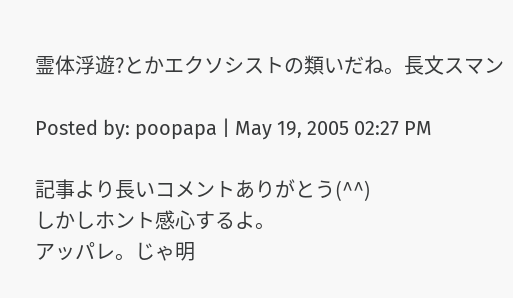霊体浮遊?とかエクソシストの類いだね。長文スマン

Posted by: poopapa | May 19, 2005 02:27 PM

記事より長いコメントありがとう(^^)
しかしホント感心するよ。
アッパレ。じゃ明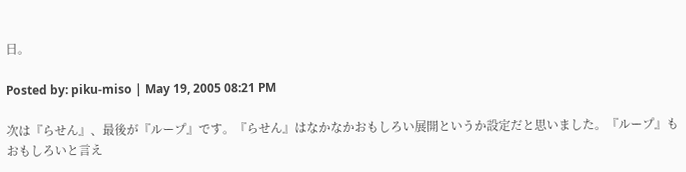日。

Posted by: piku-miso | May 19, 2005 08:21 PM

次は『らせん』、最後が『ループ』です。『らせん』はなかなかおもしろい展開というか設定だと思いました。『ループ』もおもしろいと言え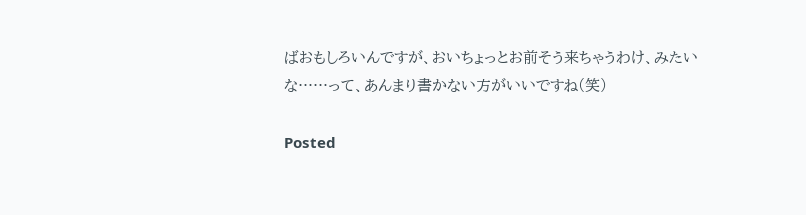ばおもしろいんですが、おいちょっとお前そう来ちゃうわけ、みたいな……って、あんまり書かない方がいいですね(笑)

Posted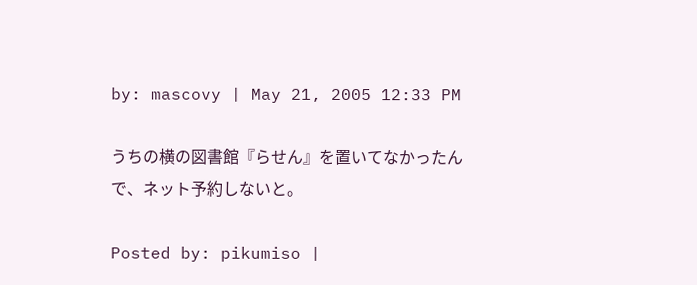by: mascovy | May 21, 2005 12:33 PM

うちの横の図書館『らせん』を置いてなかったんで、ネット予約しないと。

Posted by: pikumiso |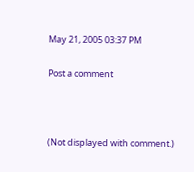May 21, 2005 03:37 PM

Post a comment



(Not displayed with comment.)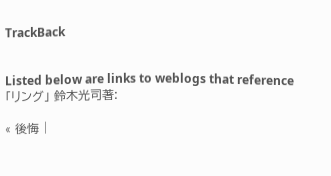TrackBack


Listed below are links to weblogs that reference 「リング」 鈴木光司著:

« 後悔 |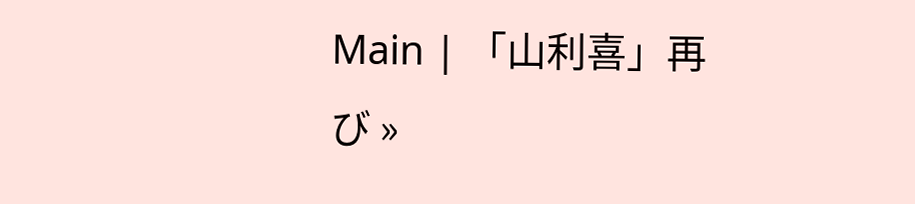Main | 「山利喜」再び »